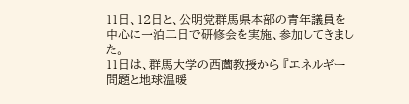11日、12日と、公明党群馬県本部の青年議員を中心に一泊二日で研修会を実施、参加してきました。
11日は、群馬大学の西薗教授から 『エネルギー問題と地球温暖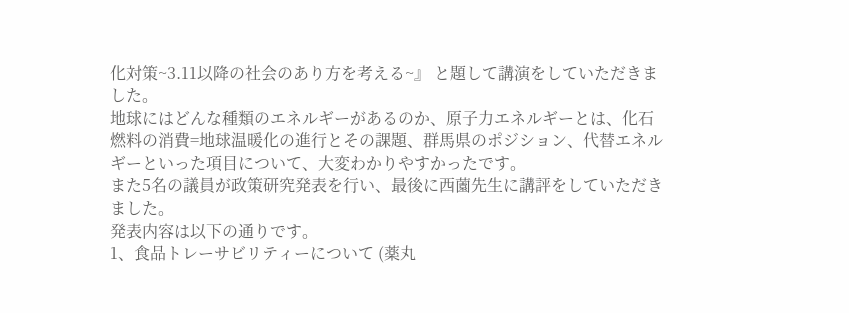化対策~3.11以降の社会のあり方を考える~』 と題して講演をしていただきました。
地球にはどんな種類のエネルギーがあるのか、原子力エネルギーとは、化石燃料の消費=地球温暖化の進行とその課題、群馬県のポジション、代替エネルギーといった項目について、大変わかりやすかったです。
また5名の議員が政策研究発表を行い、最後に西薗先生に講評をしていただきました。
発表内容は以下の通りです。
1、食品トレーサビリティーについて (薬丸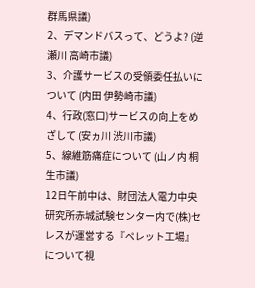群馬県議)
2、デマンドバスって、どうよ? (逆瀬川 高崎市議)
3、介護サービスの受領委任払いについて (内田 伊勢崎市議)
4、行政(窓口)サービスの向上をめざして (安ヵ川 渋川市議)
5、線維筋痛症について (山ノ内 桐生市議)
12日午前中は、財団法人電力中央研究所赤城試験センター内で(株)セレスが運営する『ペレット工場』について視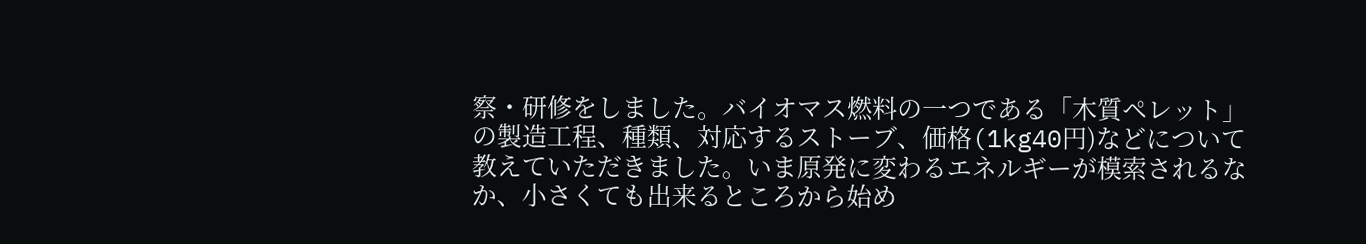察・研修をしました。バイオマス燃料の一つである「木質ペレット」の製造工程、種類、対応するストーブ、価格(1kg40円)などについて教えていただきました。いま原発に変わるエネルギーが模索されるなか、小さくても出来るところから始め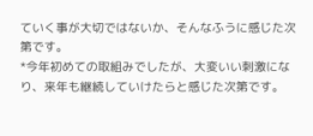ていく事が大切ではないか、そんなふうに感じた次第です。
*今年初めての取組みでしたが、大変いい刺激になり、来年も継続していけたらと感じた次第です。